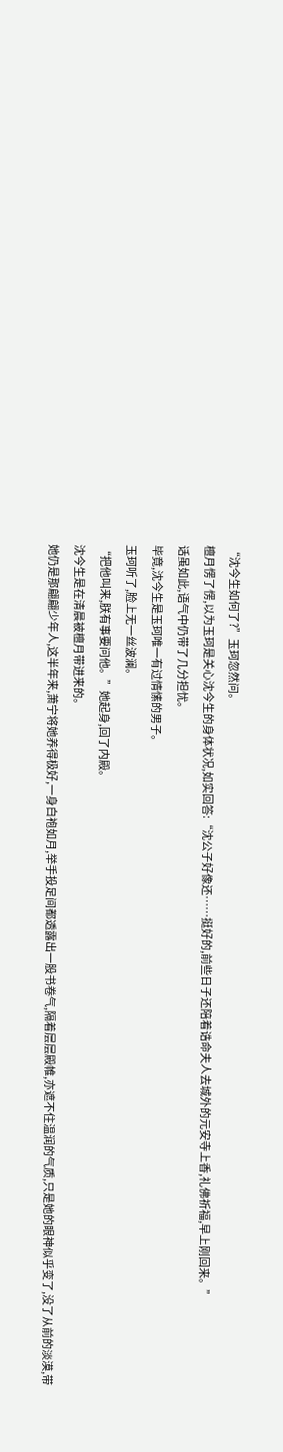“沈今生如何了?”玉珂忽然问。
檀月愣了愣,以为玉珂是关心沈今生的身体状况,如实回答:“沈公子好像还……挺好的,前些日子还陪着诰命夫人去城外的元安寺上香,礼佛祈福,早上刚回来。”
话虽如此,语气中仍带了几分担忧。
毕竟,沈今生是玉珂唯一有过情愫的男子。
玉珂听了,脸上无一丝波澜。
“把他叫来,朕有事要问他。”她起身,回了内殿。
沈今生是在清晨被檀月带进来的。
她仍是那翩翩少年人,这半年来,萧宁将她养得极好,一身白袍如月,举手投足间都透露出一股书卷气,隔着层层殿帷,亦遮不住温润的气质,只是她的眼神似乎变了,没了从前的淡漠,带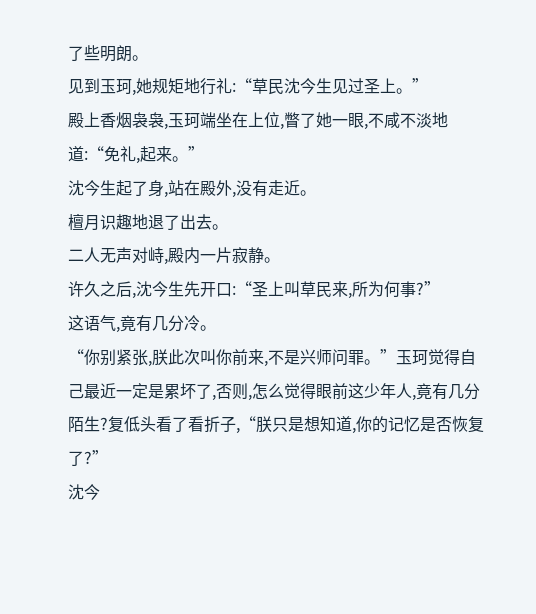了些明朗。
见到玉珂,她规矩地行礼:“草民沈今生见过圣上。”
殿上香烟袅袅,玉珂端坐在上位,瞥了她一眼,不咸不淡地道:“免礼,起来。”
沈今生起了身,站在殿外,没有走近。
檀月识趣地退了出去。
二人无声对峙,殿内一片寂静。
许久之后,沈今生先开口:“圣上叫草民来,所为何事?”
这语气,竟有几分冷。
“你别紧张,朕此次叫你前来,不是兴师问罪。”玉珂觉得自己最近一定是累坏了,否则,怎么觉得眼前这少年人,竟有几分陌生?复低头看了看折子,“朕只是想知道,你的记忆是否恢复了?”
沈今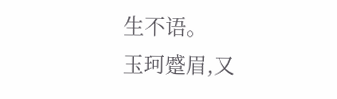生不语。
玉珂蹙眉,又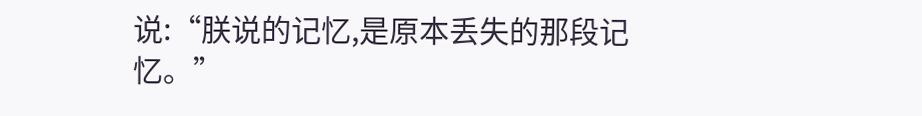说:“朕说的记忆,是原本丢失的那段记忆。”